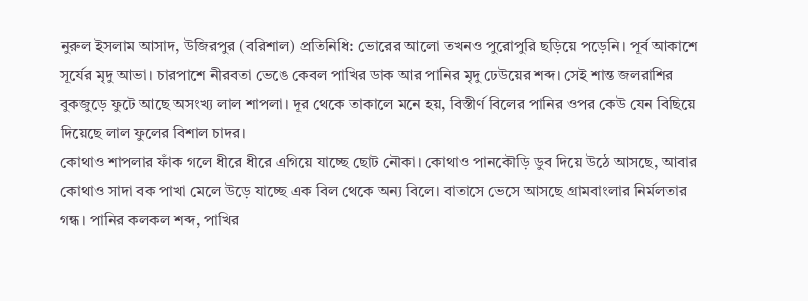নুরুল ইসলাম আসাদ, উজিরপুর (বরিশাল) প্রতিনিধি: ভোরের আলো তখনও পুরোপুরি ছড়িয়ে পড়েনি। পূর্ব আকাশে সূর্যের মৃদু আভা। চারপাশে নীরবতা ভেঙে কেবল পাখির ডাক আর পানির মৃদু ঢেউয়ের শব্দ। সেই শান্ত জলরাশির বুকজুড়ে ফুটে আছে অসংখ্য লাল শাপলা। দূর থেকে তাকালে মনে হয়, বিস্তীর্ণ বিলের পানির ওপর কেউ যেন বিছিয়ে দিয়েছে লাল ফুলের বিশাল চাদর।
কোথাও শাপলার ফাঁক গলে ধীরে ধীরে এগিয়ে যাচ্ছে ছোট নৌকা। কোথাও পানকৌড়ি ডুব দিয়ে উঠে আসছে, আবার কোথাও সাদা বক পাখা মেলে উড়ে যাচ্ছে এক বিল থেকে অন্য বিলে। বাতাসে ভেসে আসছে গ্রামবাংলার নির্মলতার গন্ধ। পানির কলকল শব্দ, পাখির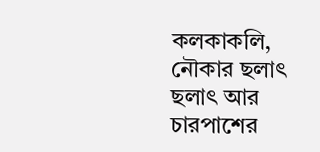কলকাকলি, নৌকার ছলাৎ ছলাৎ আর চারপাশের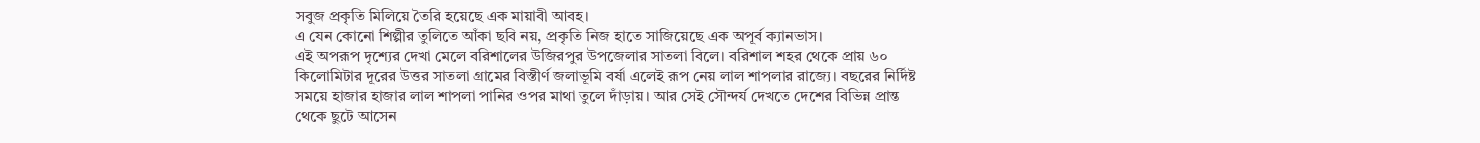সবুজ প্রকৃতি মিলিয়ে তৈরি হয়েছে এক মায়াবী আবহ।
এ যেন কোনো শিল্পীর তুলিতে আঁকা ছবি নয়, প্রকৃতি নিজ হাতে সাজিয়েছে এক অপূর্ব ক্যানভাস।
এই অপরূপ দৃশ্যের দেখা মেলে বরিশালের উজিরপুর উপজেলার সাতলা বিলে। বরিশাল শহর থেকে প্রায় ৬০ কিলোমিটার দূরের উত্তর সাতলা গ্রামের বিস্তীর্ণ জলাভূমি বর্ষা এলেই রূপ নেয় লাল শাপলার রাজ্যে। বছরের নির্দিষ্ট সময়ে হাজার হাজার লাল শাপলা পানির ওপর মাথা তুলে দাঁড়ায়। আর সেই সৌন্দর্য দেখতে দেশের বিভিন্ন প্রান্ত থেকে ছুটে আসেন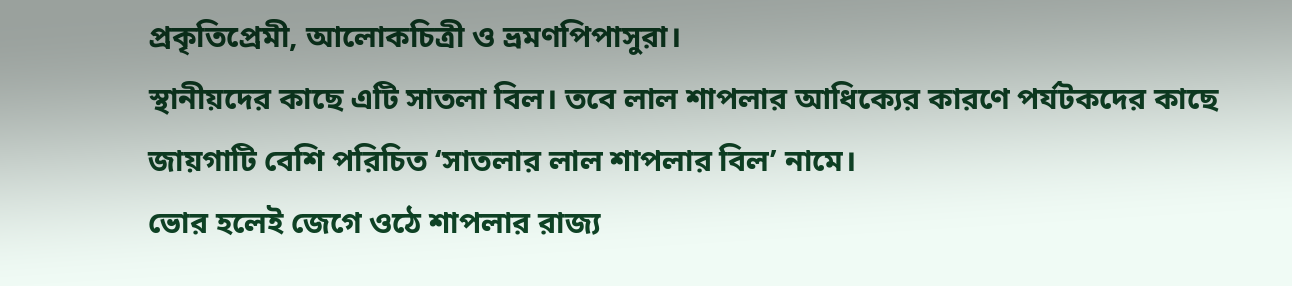প্রকৃতিপ্রেমী, আলোকচিত্রী ও ভ্রমণপিপাসুরা।
স্থানীয়দের কাছে এটি সাতলা বিল। তবে লাল শাপলার আধিক্যের কারণে পর্যটকদের কাছে জায়গাটি বেশি পরিচিত ‘সাতলার লাল শাপলার বিল’ নামে।
ভোর হলেই জেগে ওঠে শাপলার রাজ্য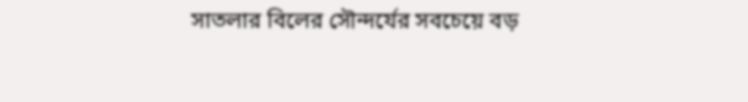সাতলার বিলের সৌন্দর্যের সবচেয়ে বড়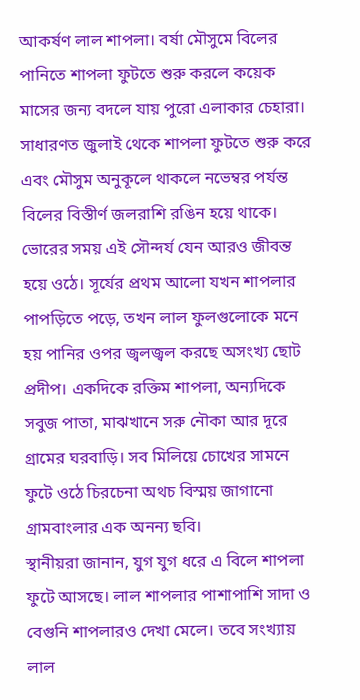আকর্ষণ লাল শাপলা। বর্ষা মৌসুমে বিলের পানিতে শাপলা ফুটতে শুরু করলে কয়েক মাসের জন্য বদলে যায় পুরো এলাকার চেহারা। সাধারণত জুলাই থেকে শাপলা ফুটতে শুরু করে এবং মৌসুম অনুকূলে থাকলে নভেম্বর পর্যন্ত বিলের বিস্তীর্ণ জলরাশি রঙিন হয়ে থাকে।
ভোরের সময় এই সৌন্দর্য যেন আরও জীবন্ত হয়ে ওঠে। সূর্যের প্রথম আলো যখন শাপলার পাপড়িতে পড়ে, তখন লাল ফুলগুলোকে মনে হয় পানির ওপর জ্বলজ্বল করছে অসংখ্য ছোট প্রদীপ। একদিকে রক্তিম শাপলা, অন্যদিকে সবুজ পাতা, মাঝখানে সরু নৌকা আর দূরে গ্রামের ঘরবাড়ি। সব মিলিয়ে চোখের সামনে ফুটে ওঠে চিরচেনা অথচ বিস্ময় জাগানো গ্রামবাংলার এক অনন্য ছবি।
স্থানীয়রা জানান, যুগ যুগ ধরে এ বিলে শাপলা ফুটে আসছে। লাল শাপলার পাশাপাশি সাদা ও বেগুনি শাপলারও দেখা মেলে। তবে সংখ্যায় লাল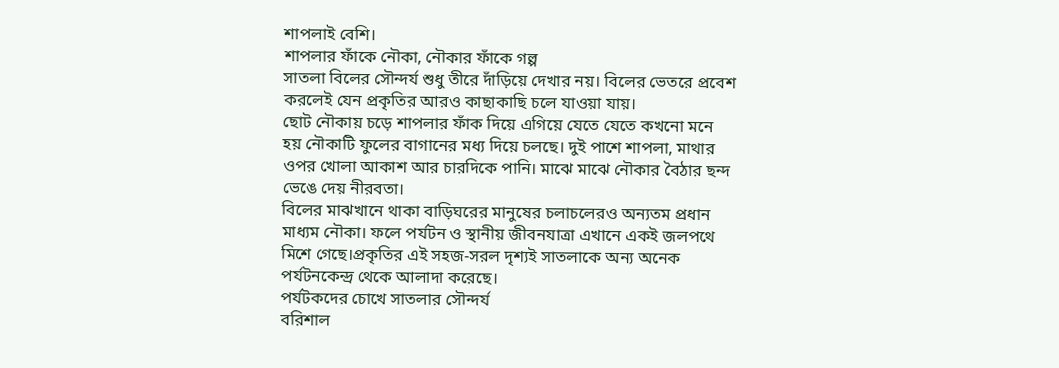শাপলাই বেশি।
শাপলার ফাঁকে নৌকা, নৌকার ফাঁকে গল্প
সাতলা বিলের সৌন্দর্য শুধু তীরে দাঁড়িয়ে দেখার নয়। বিলের ভেতরে প্রবেশ করলেই যেন প্রকৃতির আরও কাছাকাছি চলে যাওয়া যায়।
ছোট নৌকায় চড়ে শাপলার ফাঁক দিয়ে এগিয়ে যেতে যেতে কখনো মনে হয় নৌকাটি ফুলের বাগানের মধ্য দিয়ে চলছে। দুই পাশে শাপলা, মাথার ওপর খোলা আকাশ আর চারদিকে পানি। মাঝে মাঝে নৌকার বৈঠার ছন্দ ভেঙে দেয় নীরবতা।
বিলের মাঝখানে থাকা বাড়িঘরের মানুষের চলাচলেরও অন্যতম প্রধান মাধ্যম নৌকা। ফলে পর্যটন ও স্থানীয় জীবনযাত্রা এখানে একই জলপথে মিশে গেছে।প্রকৃতির এই সহজ-সরল দৃশ্যই সাতলাকে অন্য অনেক পর্যটনকেন্দ্র থেকে আলাদা করেছে।
পর্যটকদের চোখে সাতলার সৌন্দর্য
বরিশাল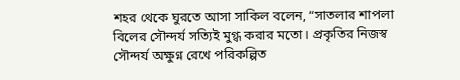শহর থেকে ঘুরতে আসা সাকিল বলেন, “সাতলার শাপলা বিলের সৌন্দর্য সত্যিই মুগ্ধ করার মতো। প্রকৃতির নিজস্ব সৌন্দর্য অক্ষুণ্ন রেখে পরিকল্পিত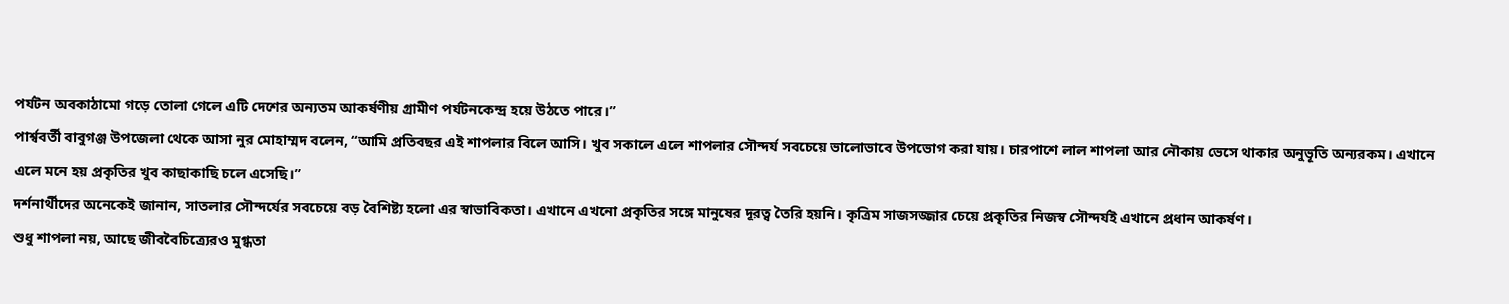পর্যটন অবকাঠামো গড়ে তোলা গেলে এটি দেশের অন্যতম আকর্ষণীয় গ্রামীণ পর্যটনকেন্দ্র হয়ে উঠতে পারে।”
পার্শ্ববর্তী বাবুগঞ্জ উপজেলা থেকে আসা নুর মোহাম্মদ বলেন, “আমি প্রতিবছর এই শাপলার বিলে আসি। খুব সকালে এলে শাপলার সৌন্দর্য সবচেয়ে ভালোভাবে উপভোগ করা যায়। চারপাশে লাল শাপলা আর নৌকায় ভেসে থাকার অনুভূতি অন্যরকম। এখানে এলে মনে হয় প্রকৃতির খুব কাছাকাছি চলে এসেছি।”
দর্শনার্থীদের অনেকেই জানান, সাতলার সৌন্দর্যের সবচেয়ে বড় বৈশিষ্ট্য হলো এর স্বাভাবিকতা। এখানে এখনো প্রকৃতির সঙ্গে মানুষের দূরত্ব তৈরি হয়নি। কৃত্রিম সাজসজ্জার চেয়ে প্রকৃতির নিজস্ব সৌন্দর্যই এখানে প্রধান আকর্ষণ।
শুধু শাপলা নয়, আছে জীববৈচিত্র্যেরও মুগ্ধতা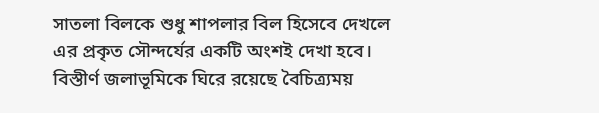সাতলা বিলকে শুধু শাপলার বিল হিসেবে দেখলে এর প্রকৃত সৌন্দর্যের একটি অংশই দেখা হবে। বিস্তীর্ণ জলাভূমিকে ঘিরে রয়েছে বৈচিত্র্যময়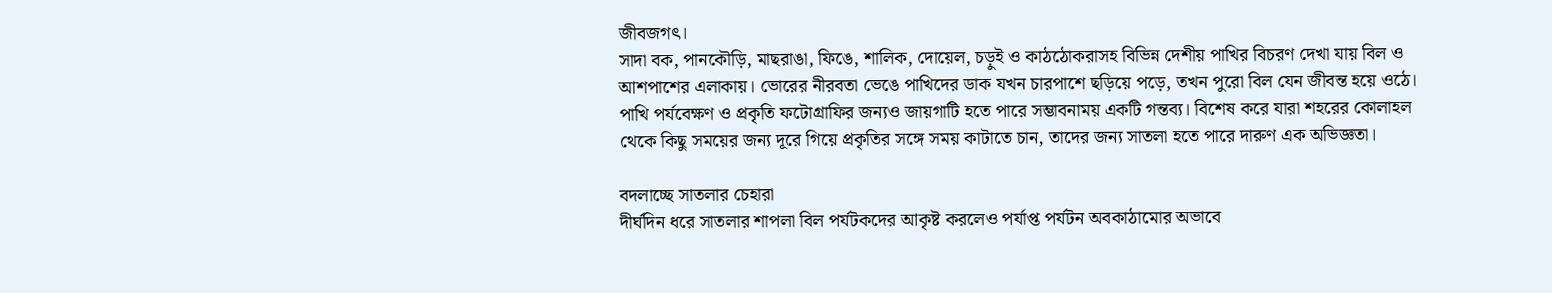জীবজগৎ।
সাদা বক, পানকৌড়ি, মাছরাঙা, ফিঙে, শালিক, দোয়েল, চড়ুই ও কাঠঠোকরাসহ বিভিন্ন দেশীয় পাখির বিচরণ দেখা যায় বিল ও আশপাশের এলাকায়। ভোরের নীরবতা ভেঙে পাখিদের ডাক যখন চারপাশে ছড়িয়ে পড়ে, তখন পুরো বিল যেন জীবন্ত হয়ে ওঠে।
পাখি পর্যবেক্ষণ ও প্রকৃতি ফটোগ্রাফির জন্যও জায়গাটি হতে পারে সম্ভাবনাময় একটি গন্তব্য। বিশেষ করে যারা শহরের কোলাহল থেকে কিছু সময়ের জন্য দূরে গিয়ে প্রকৃতির সঙ্গে সময় কাটাতে চান, তাদের জন্য সাতলা হতে পারে দারুণ এক অভিজ্ঞতা।

বদলাচ্ছে সাতলার চেহারা
দীর্ঘদিন ধরে সাতলার শাপলা বিল পর্যটকদের আকৃষ্ট করলেও পর্যাপ্ত পর্যটন অবকাঠামোর অভাবে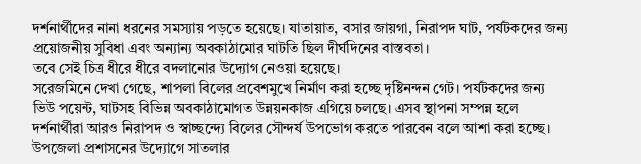দর্শনার্থীদের নানা ধরনের সমস্যায় পড়তে হয়েছে। যাতায়াত, বসার জায়গা, নিরাপদ ঘাট, পর্যটকদের জন্য প্রয়োজনীয় সুবিধা এবং অন্যান্য অবকাঠামোর ঘাটতি ছিল দীর্ঘদিনের বাস্তবতা।
তবে সেই চিত্র ধীরে ধীরে বদলানোর উদ্যোগ নেওয়া হয়েছে।
সরেজমিনে দেখা গেছে, শাপলা বিলের প্রবেশমুখে নির্মাণ করা হচ্ছে দৃষ্টিনন্দন গেট। পর্যটকদের জন্য ভিউ পয়েন্ট, ঘাটসহ বিভিন্ন অবকাঠামোগত উন্নয়নকাজ এগিয়ে চলছে। এসব স্থাপনা সম্পন্ন হলে দর্শনার্থীরা আরও নিরাপদ ও স্বাচ্ছন্দ্যে বিলের সৌন্দর্য উপভোগ করতে পারবেন বলে আশা করা হচ্ছে।
উপজেলা প্রশাসনের উদ্যোগে সাতলার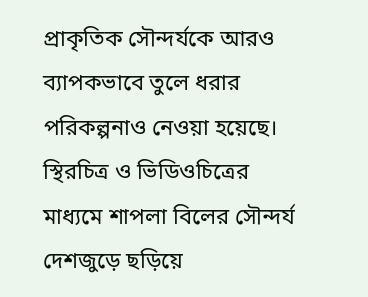প্রাকৃতিক সৌন্দর্যকে আরও ব্যাপকভাবে তুলে ধরার পরিকল্পনাও নেওয়া হয়েছে। স্থিরচিত্র ও ভিডিওচিত্রের মাধ্যমে শাপলা বিলের সৌন্দর্য দেশজুড়ে ছড়িয়ে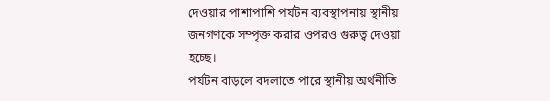দেওয়ার পাশাপাশি পর্যটন ব্যবস্থাপনায় স্থানীয় জনগণকে সম্পৃক্ত করার ওপরও গুরুত্ব দেওয়া হচ্ছে।
পর্যটন বাড়লে বদলাতে পারে স্থানীয় অর্থনীতি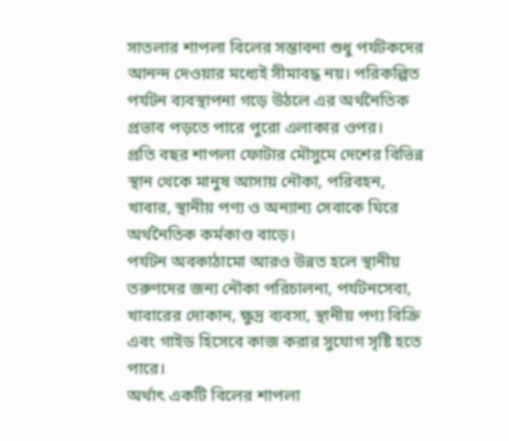সাতলার শাপলা বিলের সম্ভাবনা শুধু পর্যটকদের আনন্দ দেওয়ার মধ্যেই সীমাবদ্ধ নয়। পরিকল্পিত পর্যটন ব্যবস্থাপনা গড়ে উঠলে এর অর্থনৈতিক প্রভাব পড়তে পারে পুরো এলাকার ওপর।
প্রতি বছর শাপলা ফোটার মৌসুমে দেশের বিভিন্ন স্থান থেকে মানুষ আসায় নৌকা, পরিবহন, খাবার, স্থানীয় পণ্য ও অন্যান্য সেবাকে ঘিরে অর্থনৈতিক কর্মকাণ্ড বাড়ে।
পর্যটন অবকাঠামো আরও উন্নত হলে স্থানীয় তরুণদের জন্য নৌকা পরিচালনা, পর্যটনসেবা, খাবারের দোকান, ক্ষুদ্র ব্যবসা, স্থানীয় পণ্য বিক্রি এবং গাইড হিসেবে কাজ করার সুযোগ সৃষ্টি হতে পারে।
অর্থাৎ একটি বিলের শাপলা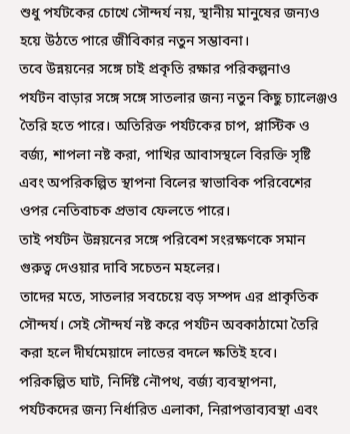শুধু পর্যটকের চোখে সৌন্দর্য নয়, স্থানীয় মানুষের জন্যও হয়ে উঠতে পারে জীবিকার নতুন সম্ভাবনা।
তবে উন্নয়নের সঙ্গে চাই প্রকৃতি রক্ষার পরিকল্পনাও
পর্যটন বাড়ার সঙ্গে সঙ্গে সাতলার জন্য নতুন কিছু চ্যালেঞ্জও তৈরি হতে পারে। অতিরিক্ত পর্যটকের চাপ, প্লাস্টিক ও বর্জ্য, শাপলা নষ্ট করা, পাখির আবাসস্থলে বিরক্তি সৃষ্টি এবং অপরিকল্পিত স্থাপনা বিলের স্বাভাবিক পরিবেশের ওপর নেতিবাচক প্রভাব ফেলতে পারে।
তাই পর্যটন উন্নয়নের সঙ্গে পরিবেশ সংরক্ষণকে সমান গুরুত্ব দেওয়ার দাবি সচেতন মহলের।
তাদের মতে, সাতলার সবচেয়ে বড় সম্পদ এর প্রাকৃতিক সৌন্দর্য। সেই সৌন্দর্য নষ্ট করে পর্যটন অবকাঠামো তৈরি করা হলে দীর্ঘমেয়াদে লাভের বদলে ক্ষতিই হবে।
পরিকল্পিত ঘাট, নির্দিষ্ট নৌপথ, বর্জ্য ব্যবস্থাপনা, পর্যটকদের জন্য নির্ধারিত এলাকা, নিরাপত্তাব্যবস্থা এবং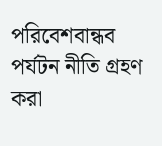পরিবেশবান্ধব পর্যটন নীতি গ্রহণ করা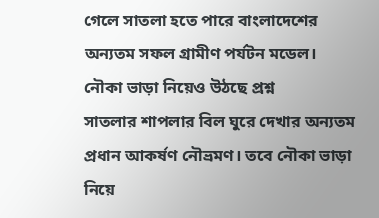গেলে সাতলা হতে পারে বাংলাদেশের অন্যতম সফল গ্রামীণ পর্যটন মডেল।
নৌকা ভাড়া নিয়েও উঠছে প্রশ্ন
সাতলার শাপলার বিল ঘুরে দেখার অন্যতম প্রধান আকর্ষণ নৌভ্রমণ। তবে নৌকা ভাড়া নিয়ে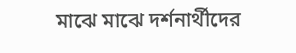মাঝে মাঝে দর্শনার্থীদের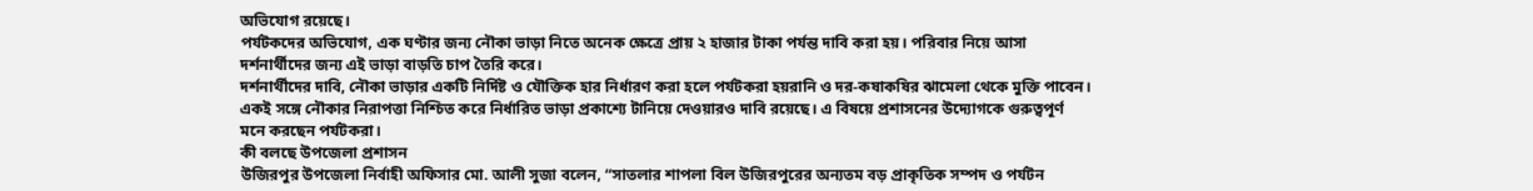অভিযোগ রয়েছে।
পর্যটকদের অভিযোগ, এক ঘণ্টার জন্য নৌকা ভাড়া নিতে অনেক ক্ষেত্রে প্রায় ২ হাজার টাকা পর্যন্ত দাবি করা হয়। পরিবার নিয়ে আসা দর্শনার্থীদের জন্য এই ভাড়া বাড়তি চাপ তৈরি করে।
দর্শনার্থীদের দাবি, নৌকা ভাড়ার একটি নির্দিষ্ট ও যৌক্তিক হার নির্ধারণ করা হলে পর্যটকরা হয়রানি ও দর-কষাকষির ঝামেলা থেকে মুক্তি পাবেন। একই সঙ্গে নৌকার নিরাপত্তা নিশ্চিত করে নির্ধারিত ভাড়া প্রকাশ্যে টানিয়ে দেওয়ারও দাবি রয়েছে। এ বিষয়ে প্রশাসনের উদ্যোগকে গুরুত্বপূর্ণ মনে করছেন পর্যটকরা।
কী বলছে উপজেলা প্রশাসন
উজিরপুর উপজেলা নির্বাহী অফিসার মো. আলী সুজা বলেন, “সাতলার শাপলা বিল উজিরপুরের অন্যতম বড় প্রাকৃতিক সম্পদ ও পর্যটন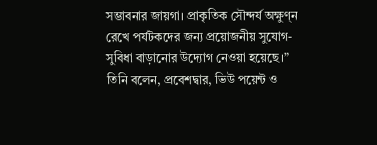সম্ভাবনার জায়গা। প্রাকৃতিক সৌন্দর্য অক্ষুণ্ন রেখে পর্যটকদের জন্য প্রয়োজনীয় সুযোগ-সুবিধা বাড়ানোর উদ্যোগ নেওয়া হয়েছে।”
তিনি বলেন, প্রবেশদ্বার, ভিউ পয়েন্ট ও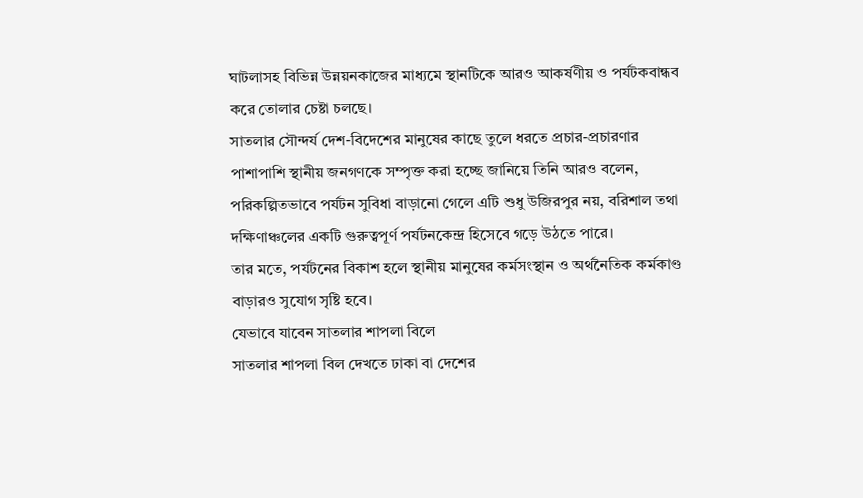ঘাটলাসহ বিভিন্ন উন্নয়নকাজের মাধ্যমে স্থানটিকে আরও আকর্ষণীয় ও পর্যটকবান্ধব করে তোলার চেষ্টা চলছে।
সাতলার সৌন্দর্য দেশ-বিদেশের মানুষের কাছে তুলে ধরতে প্রচার-প্রচারণার পাশাপাশি স্থানীয় জনগণকে সম্পৃক্ত করা হচ্ছে জানিয়ে তিনি আরও বলেন, পরিকল্পিতভাবে পর্যটন সুবিধা বাড়ানো গেলে এটি শুধু উজিরপুর নয়, বরিশাল তথা দক্ষিণাঞ্চলের একটি গুরুত্বপূর্ণ পর্যটনকেন্দ্র হিসেবে গড়ে উঠতে পারে।
তার মতে, পর্যটনের বিকাশ হলে স্থানীয় মানুষের কর্মসংস্থান ও অর্থনৈতিক কর্মকাণ্ড বাড়ারও সুযোগ সৃষ্টি হবে।
যেভাবে যাবেন সাতলার শাপলা বিলে
সাতলার শাপলা বিল দেখতে ঢাকা বা দেশের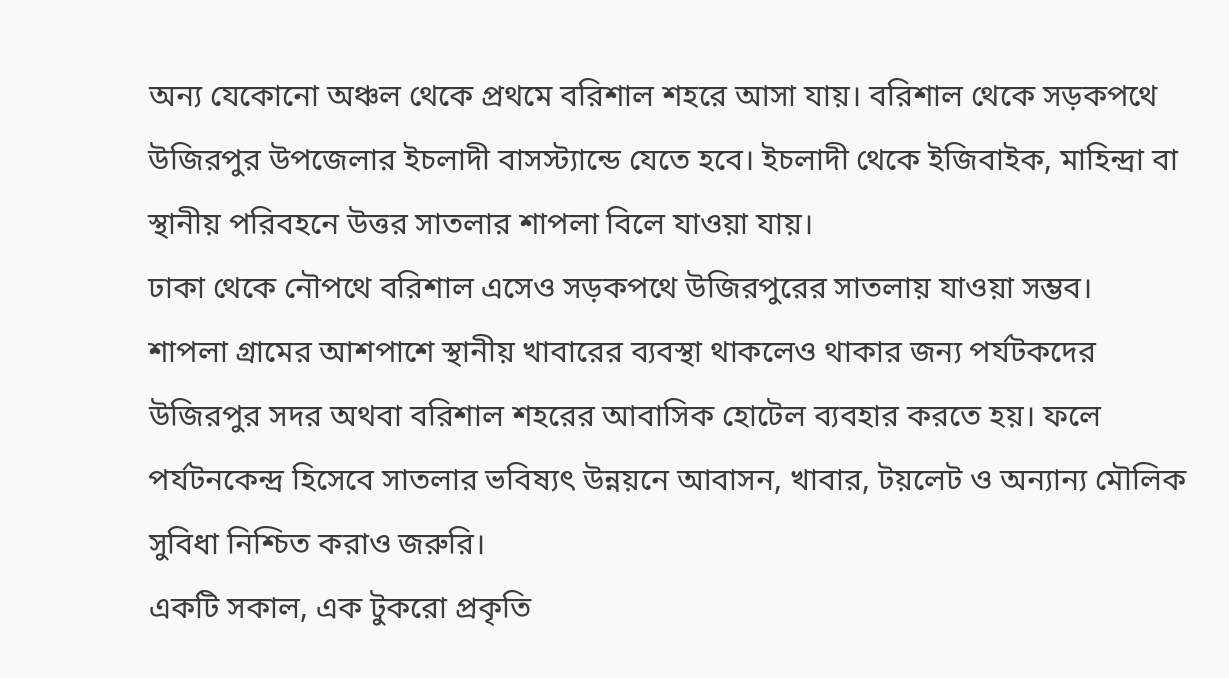অন্য যেকোনো অঞ্চল থেকে প্রথমে বরিশাল শহরে আসা যায়। বরিশাল থেকে সড়কপথে উজিরপুর উপজেলার ইচলাদী বাসস্ট্যান্ডে যেতে হবে। ইচলাদী থেকে ইজিবাইক, মাহিন্দ্রা বা স্থানীয় পরিবহনে উত্তর সাতলার শাপলা বিলে যাওয়া যায়।
ঢাকা থেকে নৌপথে বরিশাল এসেও সড়কপথে উজিরপুরের সাতলায় যাওয়া সম্ভব।
শাপলা গ্রামের আশপাশে স্থানীয় খাবারের ব্যবস্থা থাকলেও থাকার জন্য পর্যটকদের উজিরপুর সদর অথবা বরিশাল শহরের আবাসিক হোটেল ব্যবহার করতে হয়। ফলে পর্যটনকেন্দ্র হিসেবে সাতলার ভবিষ্যৎ উন্নয়নে আবাসন, খাবার, টয়লেট ও অন্যান্য মৌলিক সুবিধা নিশ্চিত করাও জরুরি।
একটি সকাল, এক টুকরো প্রকৃতি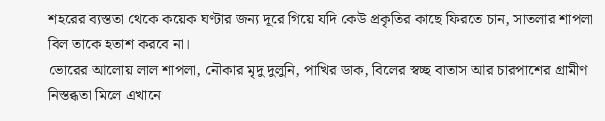শহরের ব্যস্ততা থেকে কয়েক ঘণ্টার জন্য দূরে গিয়ে যদি কেউ প্রকৃতির কাছে ফিরতে চান, সাতলার শাপলা বিল তাকে হতাশ করবে না।
ভোরের আলোয় লাল শাপলা, নৌকার মৃদু দুলুনি, পাখির ডাক, বিলের স্বচ্ছ বাতাস আর চারপাশের গ্রামীণ নিস্তব্ধতা মিলে এখানে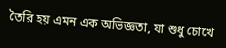তৈরি হয় এমন এক অভিজ্ঞতা, যা শুধু চোখে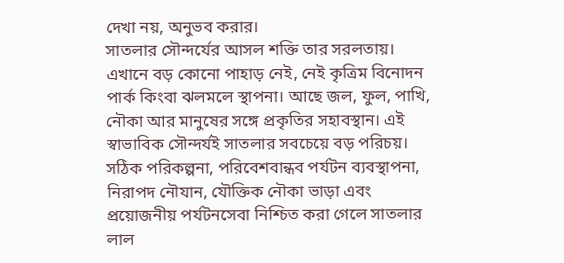দেখা নয়, অনুভব করার।
সাতলার সৌন্দর্যের আসল শক্তি তার সরলতায়। এখানে বড় কোনো পাহাড় নেই, নেই কৃত্রিম বিনোদন পার্ক কিংবা ঝলমলে স্থাপনা। আছে জল, ফুল, পাখি, নৌকা আর মানুষের সঙ্গে প্রকৃতির সহাবস্থান। এই স্বাভাবিক সৌন্দর্যই সাতলার সবচেয়ে বড় পরিচয়।
সঠিক পরিকল্পনা, পরিবেশবান্ধব পর্যটন ব্যবস্থাপনা, নিরাপদ নৌযান, যৌক্তিক নৌকা ভাড়া এবং প্রয়োজনীয় পর্যটনসেবা নিশ্চিত করা গেলে সাতলার লাল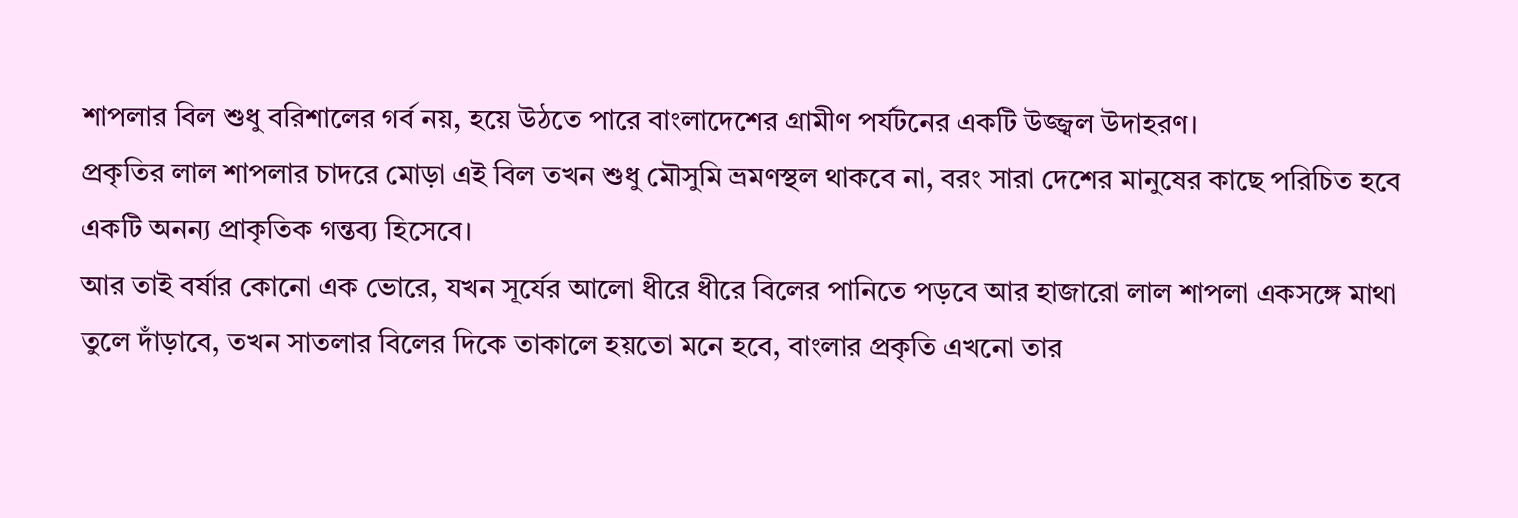শাপলার বিল শুধু বরিশালের গর্ব নয়, হয়ে উঠতে পারে বাংলাদেশের গ্রামীণ পর্যটনের একটি উজ্জ্বল উদাহরণ।
প্রকৃতির লাল শাপলার চাদরে মোড়া এই বিল তখন শুধু মৌসুমি ভ্রমণস্থল থাকবে না, বরং সারা দেশের মানুষের কাছে পরিচিত হবে একটি অনন্য প্রাকৃতিক গন্তব্য হিসেবে।
আর তাই বর্ষার কোনো এক ভোরে, যখন সূর্যের আলো ধীরে ধীরে বিলের পানিতে পড়বে আর হাজারো লাল শাপলা একসঙ্গে মাথা তুলে দাঁড়াবে, তখন সাতলার বিলের দিকে তাকালে হয়তো মনে হবে, বাংলার প্রকৃতি এখনো তার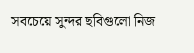সবচেয়ে সুন্দর ছবিগুলো নিজ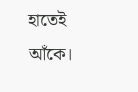হাতেই আঁকে।